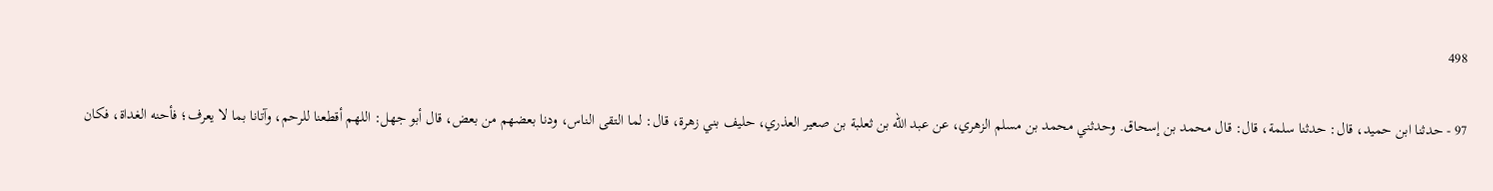498

97 - حدثنا ابن حميد، قال: حدثنا سلمة، قال: قال محمد بن إسحاق. وحدثني محمد بن مسلم الزهري، عن عبد الله بن ثعلبة بن صعير العذري، حليف بني زهرة، قال: لما التقى الناس، ودنا بعضهم من بعض، قال أبو جهل: اللهم أقطعنا للرحم، وآتانا بما لا يعرف؛ فأحنه الغداة، فكان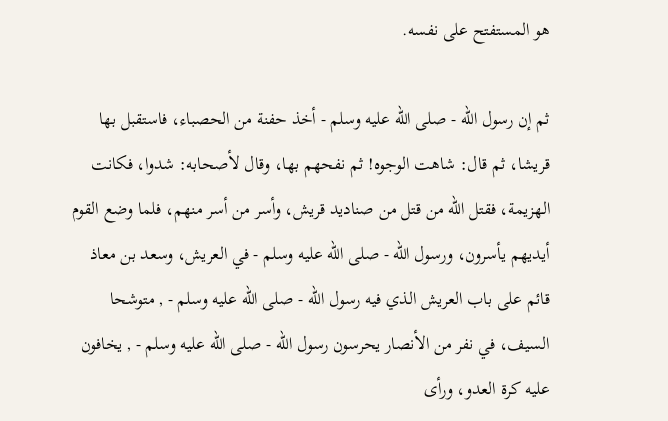هو المستفتح على نفسه.

ثم إن رسول الله - صلى الله عليه وسلم - أخذ حفنة من الحصباء، فاستقبل بها قريشا، ثم قال: شاهت الوجوه! ثم نفحهم بها، وقال لأصحابه: شدوا، فكانت الهزيمة، فقتل الله من قتل من صناديد قريش، وأسر من أسر منهم، فلما وضع القوم أيديهم يأسرون، ورسول الله - صلى الله عليه وسلم - في العريش، وسعد بن معاذ قائم على باب العريش الذي فيه رسول الله - صلى الله عليه وسلم - , متوشحا السيف، في نفر من الأنصار يحرسون رسول الله - صلى الله عليه وسلم - , يخافون عليه كرة العدو، ورأى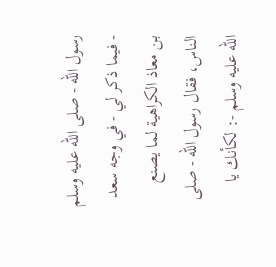رسول الله - صلى الله عليه وسلم - فيما ذكر لي - في وجه سعد بن معاذ الكراهية لما يصنع الناس، فقال رسول الله - صلى الله عليه وسلم -: لكأنك يا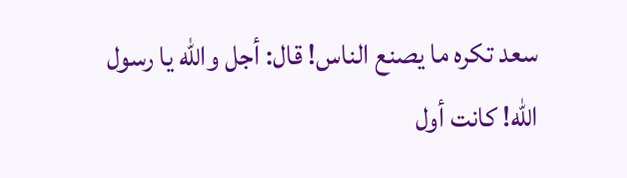سعد تكره ما يصنع الناس! قال: أجل والله يا رسول الله! كانت أول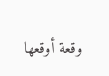وقعة أوقعها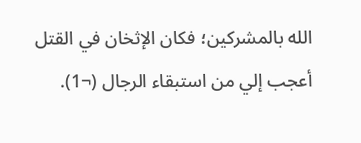الله بالمشركين؛ فكان الإثخان في القتل أعجب إلي من استبقاء الرجال (¬1).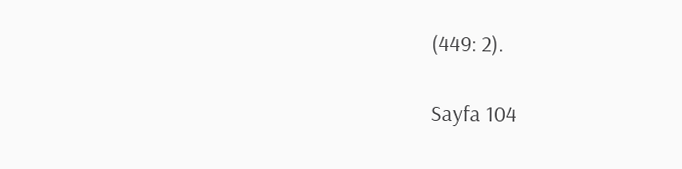(449: 2).

Sayfa 104